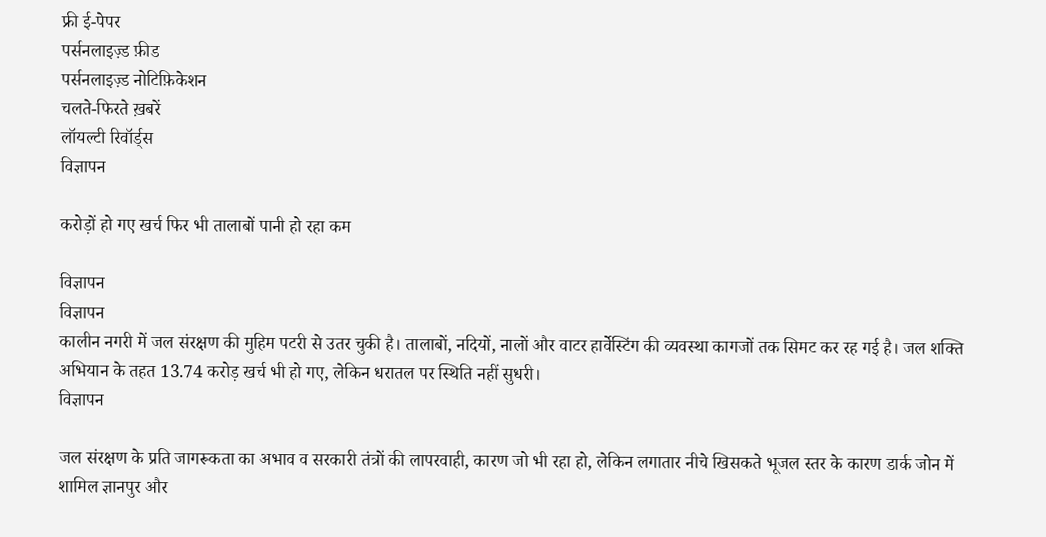फ्री ई-पेपर
पर्सनलाइज़्ड फ़ीड
पर्सनलाइज़्ड नोटिफ़िकेशन
चलते-फिरते ख़बरें
लॉयल्टी रिवॉर्ड्स
विज्ञापन

करोड़ों हो गए खर्च फिर भी तालाबों पानी हो रहा कम

विज्ञापन
विज्ञापन
कालीन नगरी में जल संरक्षण की मुहिम पटरी से उतर चुकी है। तालाबों, नदियों, नालों और वाटर हार्वेस्टिंग की व्यवस्था कागजों तक सिमट कर रह गई है। जल शक्ति अभियान के तहत 13.74 करोड़ खर्च भी हो गए, लेकिन धरातल पर स्थिति नहीं सुधरी।
विज्ञापन

जल संरक्षण के प्रति जागरूकता का अभाव व सरकारी तंत्रों की लापरवाही, कारण जो भी रहा हो, लेकिन लगातार नीचे खिसकते भूजल स्तर के कारण डार्क जोन में शामिल ज्ञानपुर और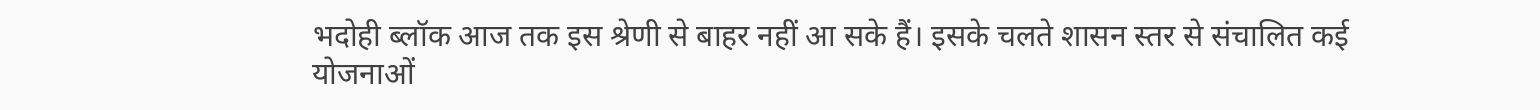भदोही ब्लॉक आज तक इस श्रेणी से बाहर नहीं आ सके हैं। इसके चलते शासन स्तर से संचालित कई योजनाओं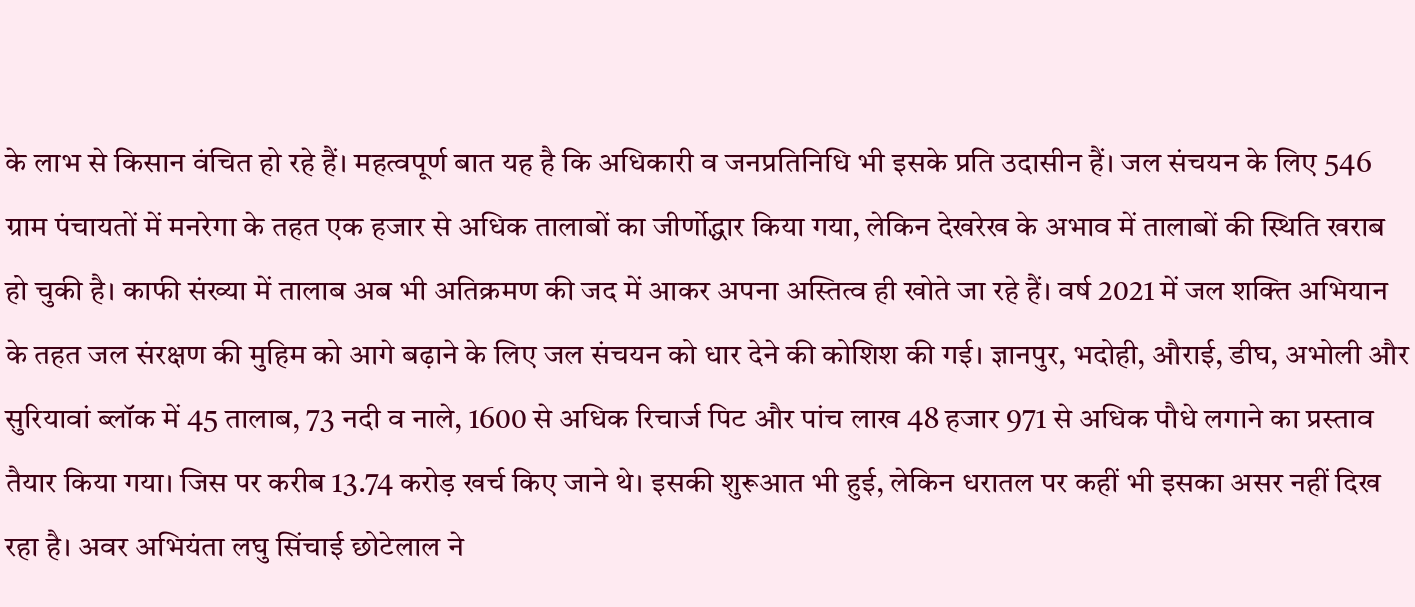के लाभ से किसान वंचित हो रहे हैं। महत्वपूर्ण बात यह है कि अधिकारी व जनप्रतिनिधि भी इसके प्रति उदासीन हैं। जल संचयन के लिए 546 ग्राम पंचायतों में मनरेगा के तहत एक हजार से अधिक तालाबों का जीर्णोद्धार किया गया, लेकिन देखरेख के अभाव में तालाबों की स्थिति खराब हो चुकी है। काफी संख्या में तालाब अब भी अतिक्रमण की जद में आकर अपना अस्तित्व ही खोते जा रहे हैं। वर्ष 2021 में जल शक्ति अभियान के तहत जल संरक्षण की मुहिम को आगे बढ़ाने के लिए जल संचयन को धार देने की कोशिश की गई। ज्ञानपुर, भदोही, औराई, डीघ, अभोली और सुरियावां ब्लॉक में 45 तालाब, 73 नदी व नाले, 1600 से अधिक रिचार्ज पिट और पांच लाख 48 हजार 971 से अधिक पौधे लगाने का प्रस्ताव तैयार किया गया। जिस पर करीब 13.74 करोड़ खर्च किए जाने थे। इसकी शुरूआत भी हुई, लेकिन धरातल पर कहीं भी इसका असर नहीं दिख रहा है। अवर अभियंता लघु सिंचाई छोटेलाल ने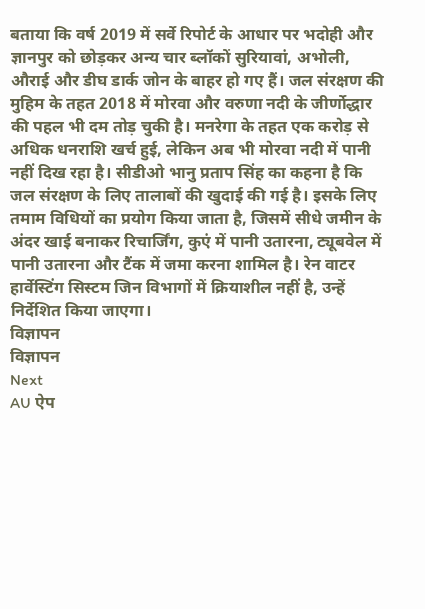बताया कि वर्ष 2019 में सर्वे रिपोर्ट के आधार पर भदोही और ज्ञानपुर को छोड़कर अन्य चार ब्लॉकों सुरियावां, अभोली, औराई और डीघ डार्क जोन के बाहर हो गए हैं। जल संरक्षण की मुहिम के तहत 2018 में मोरवा और वरुणा नदी के जीर्णोद्धार की पहल भी दम तोड़ चुकी है। मनरेगा के तहत एक करोड़ से अधिक धनराशि खर्च हुई, लेकिन अब भी मोरवा नदी में पानी नहीं दिख रहा है। सीडीओ भानु प्रताप सिंह का कहना है कि जल संरक्षण के लिए तालाबों की खुदाई की गई है। इसके लिए तमाम विधियों का प्रयोग किया जाता है, जिसमें सीधे जमीन के अंदर खाई बनाकर रिचार्जिंग, कुएं में पानी उतारना, ट्यूबवेल में पानी उतारना और टैंक में जमा करना शामिल है। रेन वाटर हार्वेस्टिंग सिस्टम जिन विभागों में क्रियाशील नहीं है, उन्हें निर्देशित किया जाएगा।
विज्ञापन
विज्ञापन
Next
AU ऐप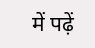में पढ़ें